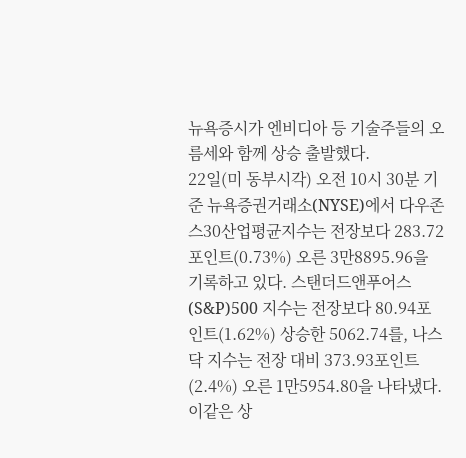뉴욕증시가 엔비디아 등 기술주들의 오름세와 함께 상승 출발했다.
22일(미 동부시각) 오전 10시 30분 기준 뉴욕증권거래소(NYSE)에서 다우존스30산업평균지수는 전장보다 283.72포인트(0.73%) 오른 3만8895.96을 기록하고 있다. 스탠더드앤푸어스(S&P)500 지수는 전장보다 80.94포인트(1.62%) 상승한 5062.74를, 나스닥 지수는 전장 대비 373.93포인트(2.4%) 오른 1만5954.80을 나타냈다.
이같은 상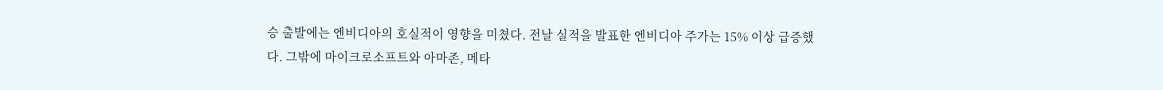승 출발에는 엔비디아의 호실적이 영향을 미쳤다. 전날 실적을 발표한 엔비디아 주가는 15% 이상 급증했다. 그밖에 마이크로소프트와 아마존, 메타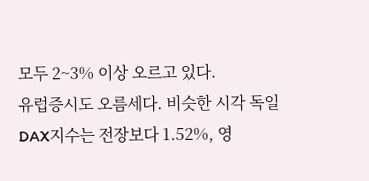모두 2~3% 이상 오르고 있다.
유럽증시도 오름세다. 비슷한 시각 독일 DAX지수는 전장보다 1.52%, 영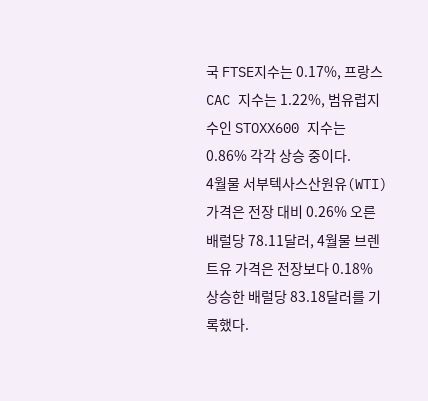국 FTSE지수는 0.17%, 프랑스 CAC 지수는 1.22%, 범유럽지수인 STOXX600 지수는 0.86% 각각 상승 중이다.
4월물 서부텍사스산원유(WTI) 가격은 전장 대비 0.26% 오른 배럴당 78.11달러, 4월물 브렌트유 가격은 전장보다 0.18% 상승한 배럴당 83.18달러를 기록했다.